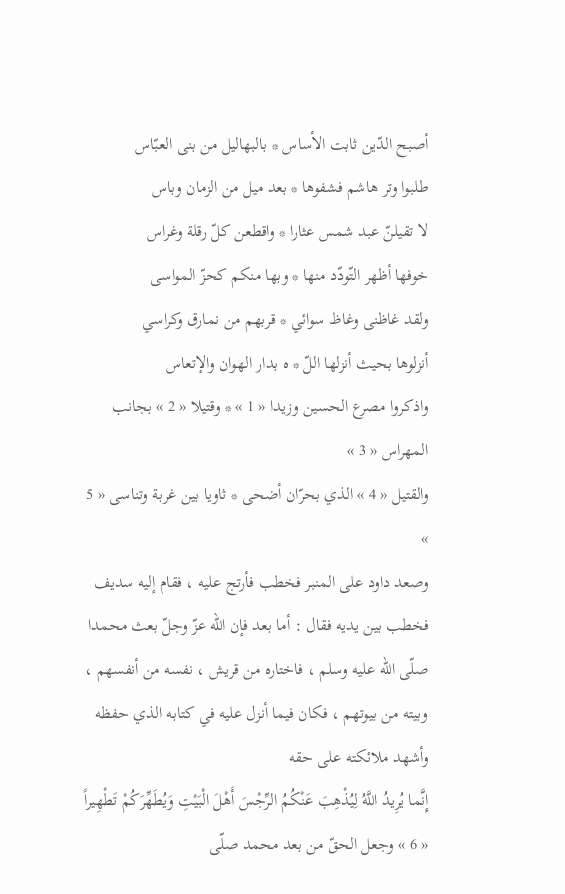أصبح الدّين ثابت الأساس * بالبهاليل من بنى العبّاس
طلبوا وتر هاشم فشفوها * بعد ميل من الزمان وباس
لا تقيلنّ عبد شمس عثارا * واقطعن كلّ رقلة وغراس
خوفها أظهر التّودّد منها * وبها منكم كحزّ المواسى
ولقد غاظنى وغاظ سوائي * قربهم من نمارق وكراسي
أنزلوها بحيث أنزلها اللّ * ه بدار الهوان والإتعاس
واذكروا مصرع الحسين وزيدا « 1 » * وقتيلا « 2 » بجانب المهراس « 3 »
والقتيل « 4 » الذي بحرّان أضحى * ثاويا بين غربة وتناسى « 5 »
وصعد داود على المنبر فخطب فأرتج عليه ، فقام إليه سديف فخطب بين يديه فقال : أما بعد فإن اللّه عزّ وجلّ بعث محمدا صلّى اللّه عليه وسلم ، فاختاره من قريش ، نفسه من أنفسهم ، وبيته من بيوتهم ، فكان فيما أنزل عليه في كتابه الذي حفظه وأشهد ملائكته على حقه
إِنَّما يُرِيدُ اللَّهُ لِيُذْهِبَ عَنْكُمُ الرِّجْسَ أَهْلَ الْبَيْتِ وَيُطَهِّرَكُمْ تَطْهِيراً
« 6 » وجعل الحقّ من بعد محمد صلّى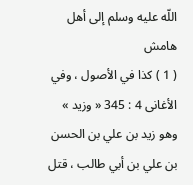اللّه عليه وسلم إلى أهل
هامش
( 1 ) كذا في الأصول ، وفي الأغانى 4 : 345 « وزيد » وهو زيد بن علي بن الحسن بن علي بن أبي طالب ، قتل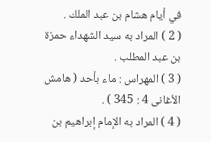في أيام هشام بن عبد الملك .
( 2 ) المراد به سيد الشهداء حمزة بن عبد المطلب .
( 3 ) المهراس : ماء بأحد ( هامش الأغانى 4 : 345 ) .
( 4 ) المراد به الإمام إبراهيم بن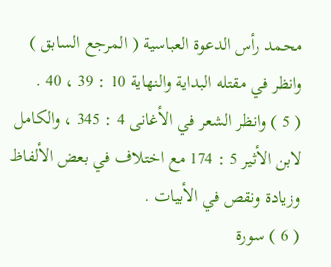محمد رأس الدعوة العباسية ( المرجع السابق ) وانظر في مقتله البداية والنهاية 10 : 39 ، 40 .
( 5 ) وانظر الشعر في الأغانى 4 : 345 ، والكامل لابن الأثير 5 : 174 مع اختلاف في بعض الألفاظ وزيادة ونقص في الأبيات .
( 6 ) سورة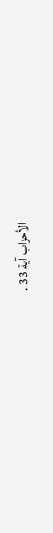الأحزاب آية 33 .